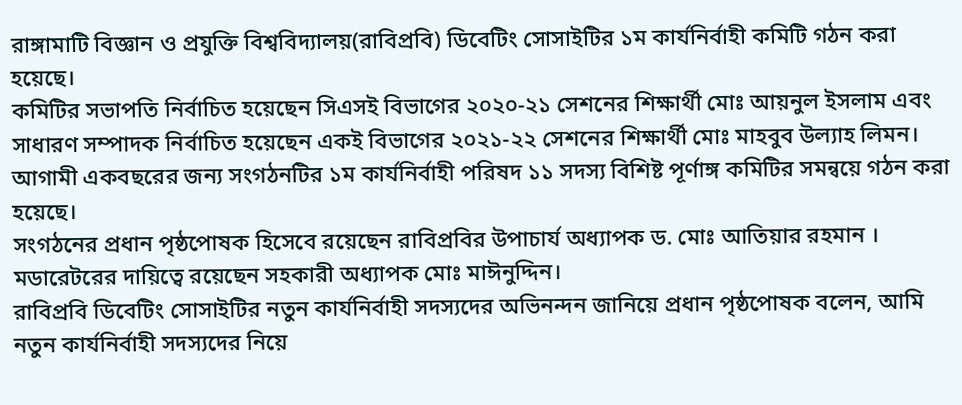রাঙ্গামাটি বিজ্ঞান ও প্রযুক্তি বিশ্ববিদ্যালয়(রাবিপ্রবি) ডিবেটিং সোসাইটির ১ম কার্যনির্বাহী কমিটি গঠন করা হয়েছে।
কমিটির সভাপতি নির্বাচিত হয়েছেন সিএসই বিভাগের ২০২০-২১ সেশনের শিক্ষার্থী মোঃ আয়নুল ইসলাম এবং সাধারণ সম্পাদক নির্বাচিত হয়েছেন একই বিভাগের ২০২১-২২ সেশনের শিক্ষার্থী মোঃ মাহবুব উল্যাহ লিমন।
আগামী একবছরের জন্য সংগঠনটির ১ম কার্যনির্বাহী পরিষদ ১১ সদস্য বিশিষ্ট পূর্ণাঙ্গ কমিটির সমন্বয়ে গঠন করা হয়েছে।
সংগঠনের প্রধান পৃষ্ঠপোষক হিসেবে রয়েছেন রাবিপ্রবির উপাচার্য অধ্যাপক ড. মোঃ আতিয়ার রহমান । মডারেটরের দায়িত্বে রয়েছেন সহকারী অধ্যাপক মোঃ মাঈনুদ্দিন।
রাবিপ্রবি ডিবেটিং সোসাইটির নতুন কার্যনির্বাহী সদস্যদের অভিনন্দন জানিয়ে প্রধান পৃষ্ঠপোষক বলেন, আমি নতুন কার্যনির্বাহী সদস্যদের নিয়ে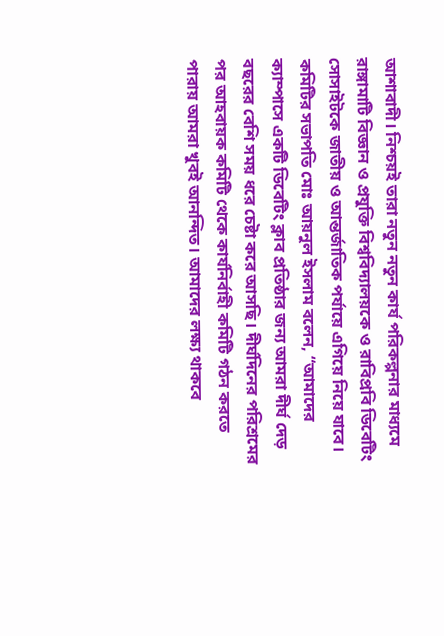আশাবাদী। নিশ্চয়ই তারা নতুন নতুন কার্য পরিকল্পনার মাধ্যমে রাঙ্গামাটি বিজ্ঞান ও প্রযুক্তি বিশ্ববিদ্যালয়কে ও রাবিপ্রবি ডিবেটিং সোসাইটকে জাতীয় ও আন্তর্জাতিক পর্যায়ে এগিয়ে নিয়ে যাবে।
কমিটির সভাপতি মোঃ আয়নুল ইসলাম বলেন, “আমাদের ক্যাম্পাসে একটি ডিবেটিং ক্লাব প্রতিষ্ঠার জন্য আমরা দীর্ঘ দেড় বছরের বেশি সময় ধরে চেষ্টা করে আসছি। দীর্ঘদিনের পরিশ্রমের পর আহবায়ক কমিটি থেকে কার্যনির্বাহী কমিটি গঠন করতে পারায় আমরা খুবই আনন্দিত। আমাদের লক্ষ্য থাকবে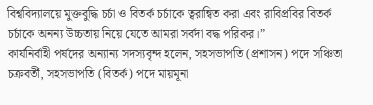বিশ্ববিদ্যালয়ে মুক্তবুদ্ধি চর্চা ও বিতর্ক চর্চাকে ত্বরান্বিত করা এবং রাবিপ্রবির বিতর্ক চর্চাকে অনন্য উচ্চতায় নিয়ে যেতে আমরা সর্বদা বদ্ধ পরিকর।”
কার্যনির্বাহী পর্ষদের অন্যান্য সদস্যবৃন্দ হলেন, সহসভাপতি (প্রশাসন) পদে সঞ্চিতা চক্রবর্তী, সহসভাপতি (বিতর্ক) পদে মায়মূনা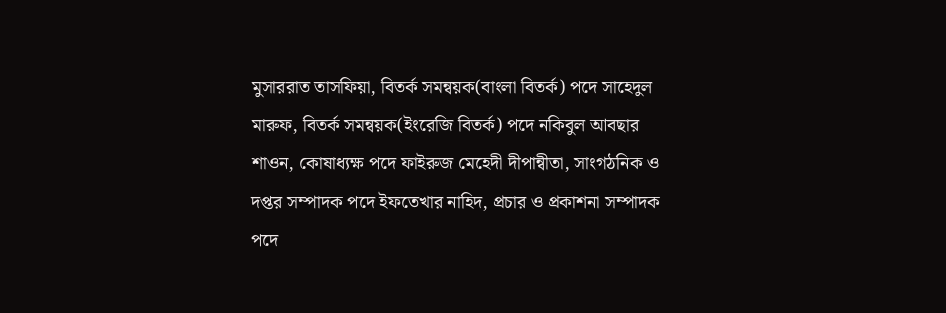মুসাররাত তাসফিয়া, বিতর্ক সমন্বয়ক(বাংলা বিতর্ক) পদে সাহেদুল মারুফ, বিতর্ক সমন্বয়ক(ইংরেজি বিতর্ক) পদে নকিবুল আবছার শাওন, কোষাধ্যক্ষ পদে ফাইরুজ মেহেদী দীপান্বীতা, সাংগঠনিক ও দপ্তর সম্পাদক পদে ইফতেখার নাহিদ, প্রচার ও প্রকাশনা সম্পাদক পদে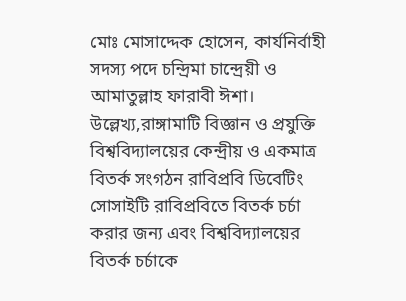মোঃ মোসাদ্দেক হোসেন, কার্যনির্বাহী সদস্য পদে চন্দ্রিমা চান্দ্রেয়ী ও আমাতুল্লাহ ফারাবী ঈশা।
উল্লেখ্য,রাঙ্গামাটি বিজ্ঞান ও প্রযুক্তি বিশ্ববিদ্যালয়ের কেন্দ্রীয় ও একমাত্র বিতর্ক সংগঠন রাবিপ্রবি ডিবেটিং সোসাইটি রাবিপ্রবিতে বিতর্ক চর্চা করার জন্য এবং বিশ্ববিদ্যালয়ের বিতর্ক চর্চাকে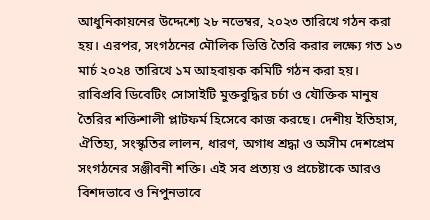আধুনিকায়নের উদ্দেশ্যে ২৮ নভেম্বর, ২০২৩ তারিখে গঠন করা হয়। এরপর, সংগঠনের মৌলিক ভিত্তি তৈরি করার লক্ষ্যে গত ১৩ মার্চ ২০২৪ তারিখে ১ম আহবায়ক কমিটি গঠন করা হয়। রাবিপ্রবি ডিবেটিং সোসাইটি মুক্তবুদ্ধির চর্চা ও যৌক্তিক মানুষ তৈরির শক্তিশালী প্লাটফর্ম হিসেবে কাজ করছে। দেশীয় ইতিহাস, ঐতিহ্য, সংস্কৃতির লালন, ধারণ, অগাধ শ্রদ্ধা ও অসীম দেশপ্রেম সংগঠনের সঞ্জীবনী শক্তি। এই সব প্রত্যয় ও প্রচেষ্টাকে আরও বিশদভাবে ও নিপুনভাবে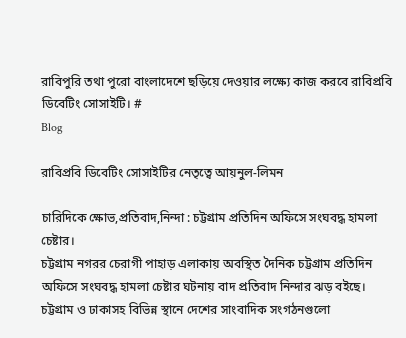রাবিপুরি তথা পুরো বাংলাদেশে ছড়িয়ে দেওয়ার লক্ষ্যে কাজ করবে রাবিপ্রবি ডিবেটিং সোসাইটি। #
Blog

রাবিপ্রবি ডিবেটিং সোসাইটির নেতৃত্বে আয়নুল-লিমন

চারিদিকে ক্ষোভ,প্রতিবাদ,নিন্দা : চট্টগ্রাম প্রতিদিন অফিসে সংঘবদ্ধ হামলা চেষ্টার।
চট্টগ্রাম নগরর চেরাগী পাহাড় এলাকায় অবস্থিত দৈনিক চট্টগ্রাম প্রতিদিন অফিসে সংঘবদ্ধ হামলা চেষ্টার ঘটনায় বাদ প্রতিবাদ নিন্দার ঝড় বইছে।
চট্টগ্রাম ও ঢাকাসহ বিভিন্ন স্থানে দেশের সাংবাদিক সংগঠনগুলো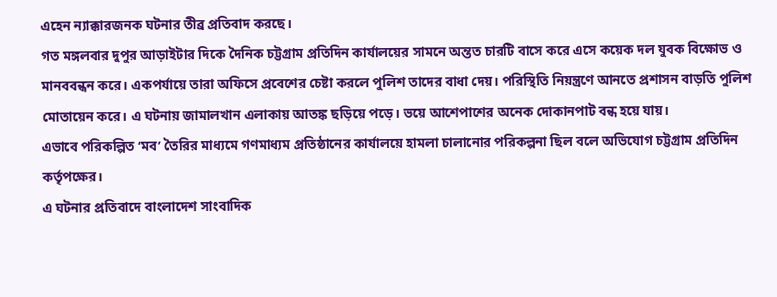এহেন ন্যাক্কারজনক ঘটনার তীব্র প্রতিবাদ করছে।
গত মঙ্গলবার দুপুর আড়াইটার দিকে দৈনিক চট্টগ্রাম প্রতিদিন কার্যালয়ের সামনে অন্তত চারটি বাসে করে এসে কয়েক দল যুবক বিক্ষোভ ও মানববন্ধন করে। একপর্যায়ে তারা অফিসে প্রবেশের চেষ্টা করলে পুলিশ তাদের বাধা দেয়। পরিস্থিতি নিয়ন্ত্রণে আনতে প্রশাসন বাড়তি পুলিশ মোতায়েন করে। এ ঘটনায় জামালখান এলাকায় আতঙ্ক ছড়িয়ে পড়ে। ভয়ে আশেপাশের অনেক দোকানপাট বন্ধ হয়ে যায়।
এভাবে পরিকল্পিত ‘মব’ তৈরির মাধ্যমে গণমাধ্যম প্রতিষ্ঠানের কার্যালয়ে হামলা চালানোর পরিকল্পনা ছিল বলে অভিযোগ চট্টগ্রাম প্রতিদিন কর্তৃপক্ষের।
এ ঘটনার প্রতিবাদে বাংলাদেশ সাংবাদিক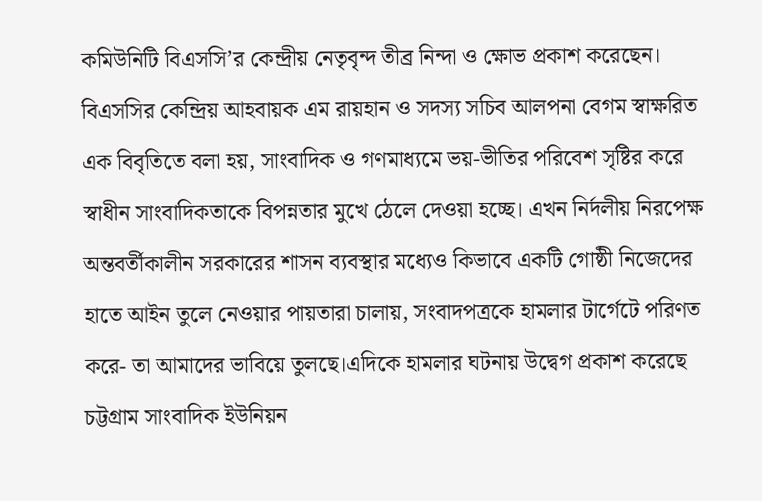কমিউনিটি বিএসসি’র কেন্দ্রীয় নেতৃবৃন্দ তীব্র নিন্দা ও ক্ষোভ প্রকাশ করেছেন। বিএসসির কেন্দ্রিয় আহবায়ক এম রায়হান ও সদস্য সচিব আলপনা বেগম স্বাক্ষরিত এক বিবৃতিতে বলা হয়, সাংবাদিক ও গণমাধ্যমে ভয়-ভীতির পরিবেশ সৃষ্টির করে স্বাধীন সাংবাদিকতাকে বিপন্নতার মুখে ঠেলে দেওয়া হচ্ছে। এখন নির্দলীয় নিরপেক্ষ অন্তবর্তীকালীন সরকারের শাসন ব্যবস্থার মধ্যেও কিভাবে একটি গোষ্ঠী নিজেদের হাতে আইন তুলে নেওয়ার পায়তারা চালায়, সংবাদপত্রকে হামলার টার্গেটে পরিণত করে- তা আমাদের ভাবিয়ে তুলছে।এদিকে হামলার ঘটনায় উদ্বেগ প্রকাশ করেছে চট্টগ্রাম সাংবাদিক ইউনিয়ন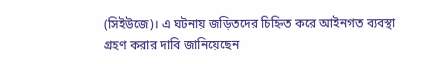(সিইউজে)। এ ঘটনায় জড়িতদের চিহ্নিত করে আইনগত ব্যবস্থা গ্রহণ করার দাবি জানিয়েছেন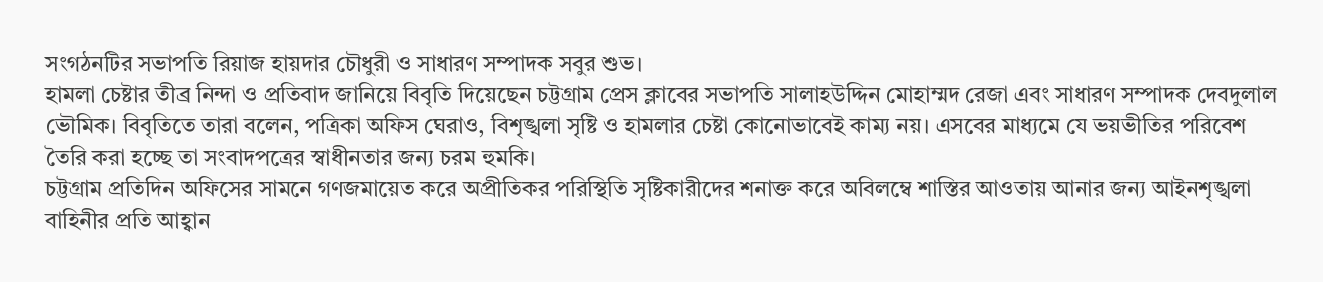সংগঠনটির সভাপতি রিয়াজ হায়দার চৌধুরী ও সাধারণ সম্পাদক সবুর শুভ।
হামলা চেষ্টার তীব্র নিন্দা ও প্রতিবাদ জানিয়ে বিবৃতি দিয়েছেন চট্টগ্রাম প্রেস ক্লাবের সভাপতি সালাহউদ্দিন মোহাম্মদ রেজা এবং সাধারণ সম্পাদক দেবদুলাল ভৌমিক। বিবৃতিতে তারা বলেন, পত্রিকা অফিস ঘেরাও, বিশৃঙ্খলা সৃষ্টি ও হামলার চেষ্টা কোনোভাবেই কাম্য নয়। এসবের মাধ্যমে যে ভয়ভীতির পরিবেশ তৈরি করা হচ্ছে তা সংবাদপত্রের স্বাধীনতার জন্য চরম হুমকি।
চট্টগ্রাম প্রতিদিন অফিসের সামনে গণজমায়েত করে অপ্রীতিকর পরিস্থিতি সৃষ্টিকারীদের শনাক্ত করে অবিলম্বে শাস্তির আওতায় আনার জন্য আইনশৃঙ্খলা বাহিনীর প্রতি আহ্বান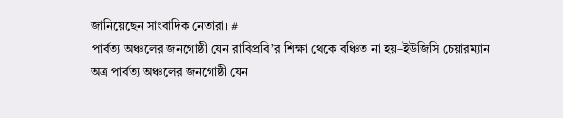জানিয়েছেন সাংবাদিক নেতারা। #
পার্বত্য অঞ্চলের জনগোষ্ঠী যেন রাবিপ্রবি’র শিক্ষা থেকে বঞ্চিত না হয়–ইউজিসি চেয়ারম্যান
অত্র পার্বত্য অঞ্চলের জনগোষ্ঠী যেন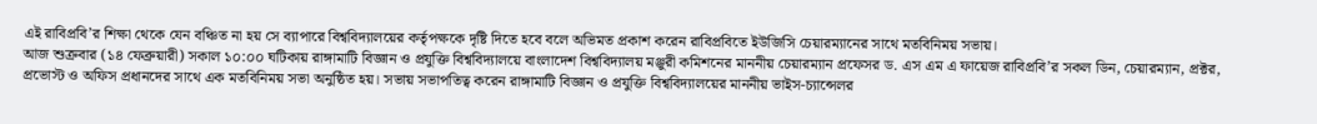এই রাবিপ্রবি’র শিক্ষা থেকে যেন বঞ্চিত না হয় সে ব্যাপারে বিশ্ববিদ্যালয়ের কর্তৃপক্ষকে দৃষ্টি দিতে হবে বলে অভিমত প্রকাশ করেন রাবিপ্রবিতে ইউজিসি চেয়ারম্যানের সাথে মতবিনিময় সভায়।
আজ শুক্রবার (১৪ ফেব্রুয়ারী) সকাল ১০:০০ ঘটিকায় রাঙ্গামাটি বিজ্ঞান ও প্রযুক্তি বিশ্ববিদ্যালয়ে বাংলাদেশ বিশ্ববিদ্যালয় মঞ্জুরী কমিশনের মাননীয় চেয়ারম্যান প্রফেসর ড. এস এম এ ফায়েজ রাবিপ্রবি’র সকল ডিন, চেয়ারম্যান, প্রক্টর, প্রভোস্ট ও অফিস প্রধানদের সাথে এক মতবিনিময় সভা অনুষ্ঠিত হয়। সভায় সভাপতিত্ব করেন রাঙ্গামাটি বিজ্ঞান ও প্রযুক্তি বিশ্ববিদ্যালয়ের মাননীয় ভাইস-চ্যান্সেলর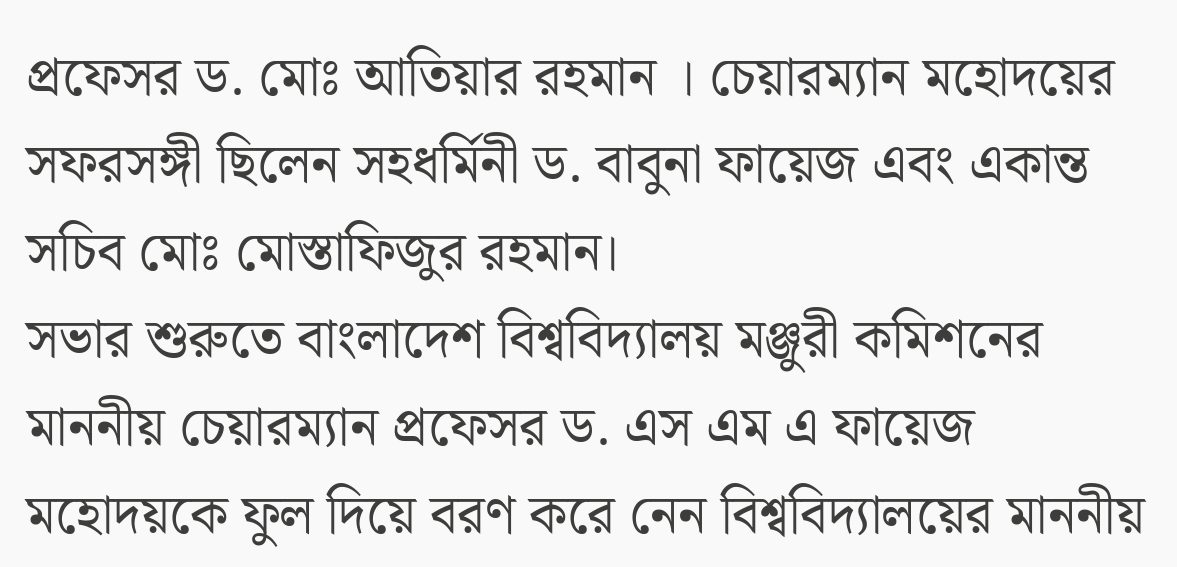প্রফেসর ড. মোঃ আতিয়ার রহমান । চেয়ারম্যান মহোদয়ের সফরসঙ্গী ছিলেন সহধর্মিনী ড. বাবুনা ফায়েজ এবং একান্ত সচিব মোঃ মোস্তাফিজুর রহমান।
সভার শুরুতে বাংলাদেশ বিশ্ববিদ্যালয় মঞ্জুরী কমিশনের মাননীয় চেয়ারম্যান প্রফেসর ড. এস এম এ ফায়েজ মহোদয়কে ফুল দিয়ে বরণ করে নেন বিশ্ববিদ্যালয়ের মাননীয়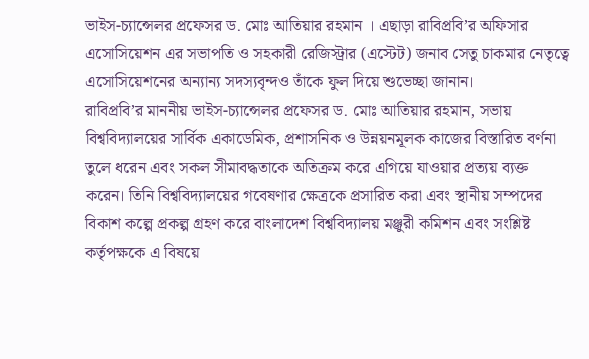ভাইস-চ্যান্সেলর প্রফেসর ড. মোঃ আতিয়ার রহমান । এছাড়া রাবিপ্রবি’র অফিসার এসোসিয়েশন এর সভাপতি ও সহকারী রেজিস্ট্রার (এস্টেট) জনাব সেতু চাকমার নেতৃত্বে এসোসিয়েশনের অন্যান্য সদস্যবৃন্দও তাঁকে ফুল দিয়ে শুভেচ্ছা জানান।
রাবিপ্রবি’র মাননীয় ভাইস-চ্যান্সেলর প্রফেসর ড. মোঃ আতিয়ার রহমান, সভায় বিশ্ববিদ্যালয়ের সার্বিক একাডেমিক, প্রশাসনিক ও উন্নয়নমূলক কাজের বিস্তারিত বর্ণনা তুলে ধরেন এবং সকল সীমাবদ্ধতাকে অতিক্রম করে এগিয়ে যাওয়ার প্রত্যয় ব্যক্ত করেন। তিনি বিশ্ববিদ্যালয়ের গবেষণার ক্ষেত্রকে প্রসারিত করা এবং স্থানীয় সম্পদের বিকাশ কল্পে প্রকল্প গ্রহণ করে বাংলাদেশ বিশ্ববিদ্যালয় মঞ্জুরী কমিশন এবং সংশ্লিষ্ট কর্তৃপক্ষকে এ বিষয়ে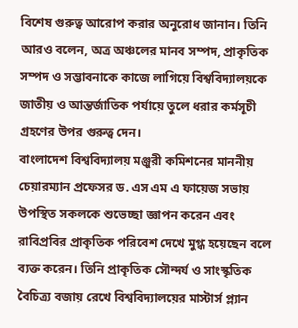বিশেষ গুরুত্ব আরোপ করার অনুরোধ জানান। তিনি আরও বলেন, অত্র অঞ্চলের মানব সম্পদ, প্রাকৃতিক সম্পদ ও সম্ভাবনাকে কাজে লাগিয়ে বিশ্ববিদ্যালয়কে জাতীয় ও আন্তর্জাতিক পর্যায়ে তুলে ধরার কর্মসূচী গ্রহণের উপর গুরুত্ব দেন।
বাংলাদেশ বিশ্ববিদ্যালয় মঞ্জুরী কমিশনের মাননীয় চেয়ারম্যান প্রফেসর ড. এস এম এ ফায়েজ সভায় উপস্থিত সকলকে শুভেচ্ছা জ্ঞাপন করেন এবং রাবিপ্রবির প্রাকৃতিক পরিবেশ দেখে মুগ্ধ হয়েছেন বলে ব্যক্ত করেন। তিনি প্রাকৃতিক সৌন্দর্য ও সাংস্কৃতিক বৈচিত্র্য বজায় রেখে বিশ্ববিদ্যালয়ের মাস্টার্স প্ল্যান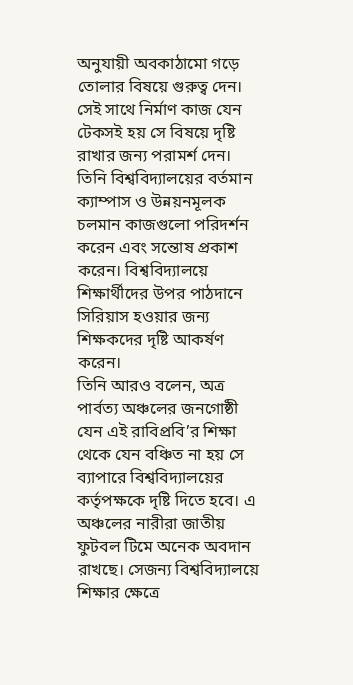অনুযায়ী অবকাঠামো গড়ে তোলার বিষয়ে গুরুত্ব দেন। সেই সাথে নির্মাণ কাজ যেন টেকসই হয় সে বিষয়ে দৃষ্টি রাখার জন্য পরামর্শ দেন। তিনি বিশ্ববিদ্যালয়ের বর্তমান ক্যাম্পাস ও উন্নয়নমূলক চলমান কাজগুলো পরিদর্শন করেন এবং সন্তোষ প্রকাশ করেন। বিশ্ববিদ্যালয়ে শিক্ষার্থীদের উপর পাঠদানে সিরিয়াস হওয়ার জন্য শিক্ষকদের দৃষ্টি আকর্ষণ করেন।
তিনি আরও বলেন, অত্র পার্বত্য অঞ্চলের জনগোষ্ঠী যেন এই রাবিপ্রবি’র শিক্ষা থেকে যেন বঞ্চিত না হয় সে ব্যাপারে বিশ্ববিদ্যালয়ের কর্তৃপক্ষকে দৃষ্টি দিতে হবে। এ অঞ্চলের নারীরা জাতীয় ফুটবল টিমে অনেক অবদান রাখছে। সেজন্য বিশ্ববিদ্যালয়ে শিক্ষার ক্ষেত্রে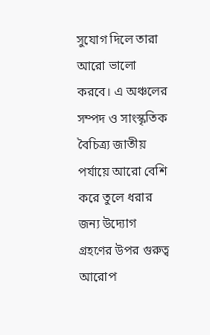সুযোগ দিলে তারা আরো ভালো করবে। এ অঞ্চলের সম্পদ ও সাংস্কৃতিক বৈচিত্র্য জাতীয় পর্যায়ে আরো বেশি করে তুলে ধরার জন্য উদ্যোগ গ্রহণের উপর গুরুত্ব আরোপ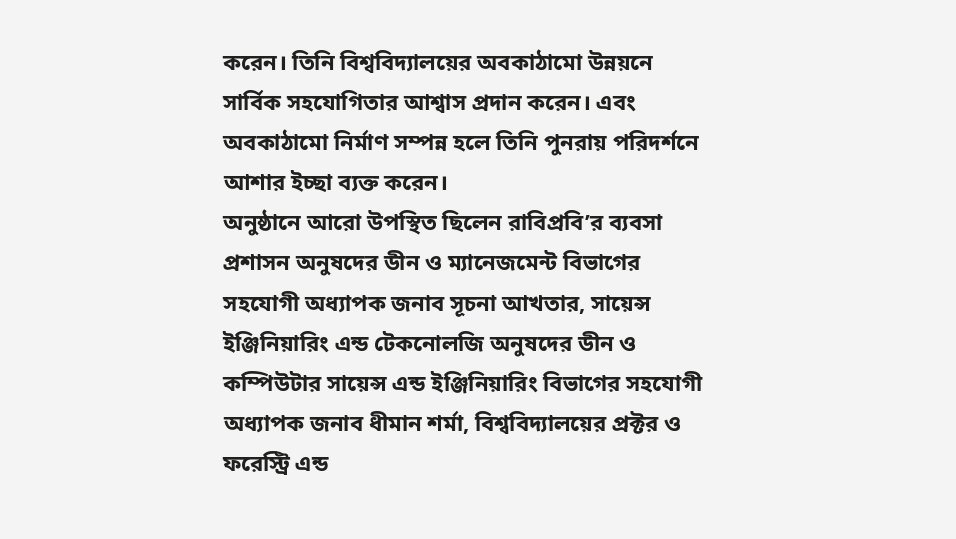করেন। তিনি বিশ্ববিদ্যালয়ের অবকাঠামো উন্নয়নে সার্বিক সহযোগিতার আশ্বাস প্রদান করেন। এবং অবকাঠামো নির্মাণ সম্পন্ন হলে তিনি পুনরায় পরিদর্শনে আশার ইচ্ছা ব্যক্ত করেন।
অনুষ্ঠানে আরো উপস্থিত ছিলেন রাবিপ্রবি’র ব্যবসা প্রশাসন অনুষদের ডীন ও ম্যানেজমেন্ট বিভাগের সহযোগী অধ্যাপক জনাব সূচনা আখতার, সায়েন্স ইঞ্জিনিয়ারিং এন্ড টেকনোলজি অনুষদের ডীন ও কম্পিউটার সায়েন্স এন্ড ইঞ্জিনিয়ারিং বিভাগের সহযোগী অধ্যাপক জনাব ধীমান শর্মা, বিশ্ববিদ্যালয়ের প্রক্টর ও ফরেস্ট্রি এন্ড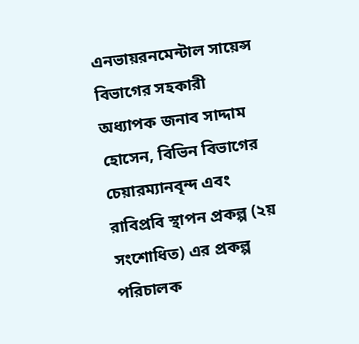এনভায়রনমেন্টাল সায়েন্স বিভাগের সহকারী অধ্যাপক জনাব সাদ্দাম হোসেন, বিভিন বিভাগের চেয়ারম্যানবৃন্দ এবং রাবিপ্রবি স্থাপন প্রকল্প (২য় সংশোধিত) এর প্রকল্প পরিচালক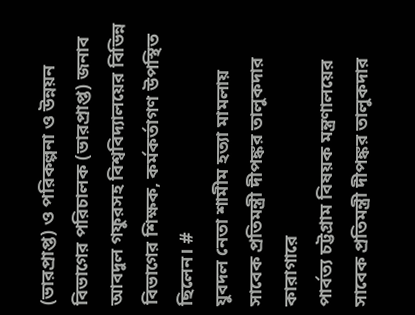(ভারপ্রাপ্ত) ও পরিকল্পনা ও উন্নয়ন বিভাগের পরিচালক (ভারপ্রাপ্ত) জনাব আবদুল গফুরসহ বিশ্ববিদ্যালয়ের বিভিন্ন বিভাগের শিক্ষক, কর্মকর্তাগণ উপস্থিত ছিলেন। #
যুবদল নেতা শামীম হত্যা মামলায় সাবেক প্রতিমন্ত্রী দীপঙ্কর তালুকদার কারাগারে
পার্বত্য চট্টগ্রাম বিষয়ক মন্ত্রণালয়ের সাবেক প্রতিমন্ত্রী দীপঙ্কর তালুকদার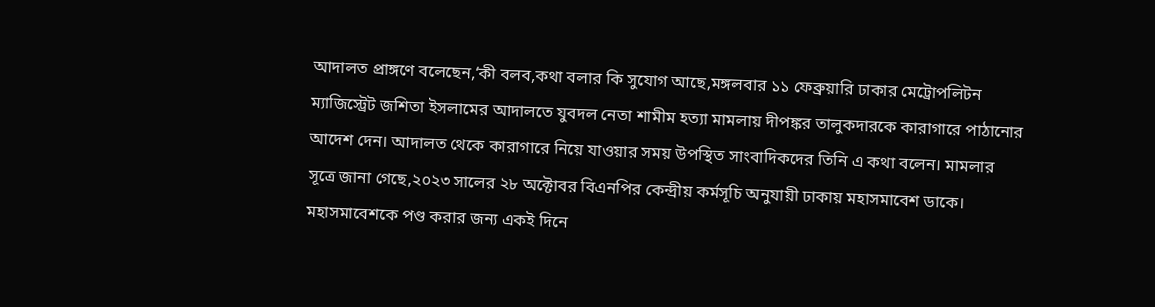আদালত প্রাঙ্গণে বলেছেন,‘কী বলব,কথা বলার কি সুযোগ আছে,মঙ্গলবার ১১ ফেব্রুয়ারি ঢাকার মেট্রোপলিটন ম্যাজিস্ট্রেট জশিতা ইসলামের আদালতে যুবদল নেতা শামীম হত্যা মামলায় দীপঙ্কর তালুকদারকে কারাগারে পাঠানোর আদেশ দেন। আদালত থেকে কারাগারে নিয়ে যাওয়ার সময় উপস্থিত সাংবাদিকদের তিনি এ কথা বলেন। মামলার সূত্রে জানা গেছে,২০২৩ সালের ২৮ অক্টোবর বিএনপির কেন্দ্রীয় কর্মসূচি অনুযায়ী ঢাকায় মহাসমাবেশ ডাকে। মহাসমাবেশকে পণ্ড করার জন্য একই দিনে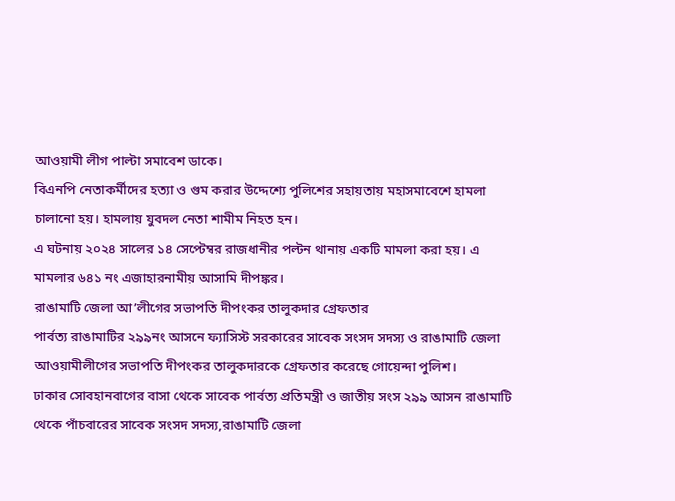আওয়ামী লীগ পাল্টা সমাবেশ ডাকে।
বিএনপি নেতাকর্মীদের হত্যা ও গুম করার উদ্দেশ্যে পুলিশের সহায়তায় মহাসমাবেশে হামলা চালানো হয়। হামলায় যুবদল নেতা শামীম নিহত হন।
এ ঘটনায় ২০২৪ সালের ১৪ সেপ্টেম্বর রাজধানীর পল্টন থানায় একটি মামলা করা হয়। এ মামলার ৬৪১ নং এজাহারনামীয় আসামি দীপঙ্কর।
রাঙামাটি জেলা আ’লীগের সভাপতি দীপংকর তালুকদার গ্রেফতার
পার্বত্য রাঙামাটির ২৯৯নং আসনে ফ্যাসিস্ট সরকারের সাবেক সংসদ সদস্য ও রাঙামাটি জেলা আওয়ামীলীগের সভাপতি দীপংকর তালুকদারকে গ্রেফতার করেছে গোয়েন্দা পুলিশ।
ঢাকার সোবহানবাগের বাসা থেকে সাবেক পার্বত্য প্রতিমন্ত্রী ও জাতীয় সংস ২৯৯ আসন রাঙামাটি থেকে পাঁচবারের সাবেক সংসদ সদস্য,রাঙামাটি জেলা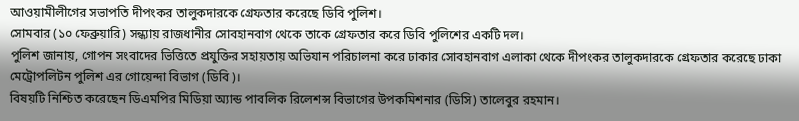আওয়ামীলীগের সভাপতি দীপংকর তালুকদারকে গ্রেফতার করেছে ডিবি পুলিশ।
সোমবার (১০ ফেব্রুয়ারি) সন্ধ্যায় রাজধানীর সোবহানবাগ থেকে তাকে গ্রেফতার করে ডিবি পুলিশের একটি দল।
পুলিশ জানায়, গোপন সংবাদের ভিত্তিতে প্রযুক্তির সহায়তায় অভিযান পরিচালনা করে ঢাকার সোবহানবাগ এলাকা থেকে দীপংকর তালুকদারকে গ্রেফতার করেছে ঢাকা মেট্রোপলিটন পুলিশ এর গোয়েন্দা বিভাগ (ডিবি)।
বিষয়টি নিশ্চিত করেছেন ডিএমপির মিডিয়া অ্যান্ড পাবলিক রিলেশন্স বিভাগের উপকমিশনার (ডিসি) তালেবুর রহমান।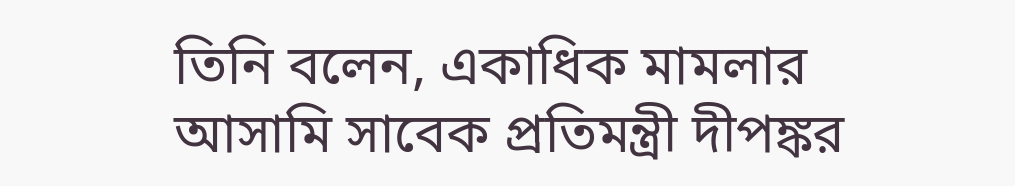তিনি বলেন, একাধিক মামলার আসামি সাবেক প্রতিমন্ত্রী দীপঙ্কর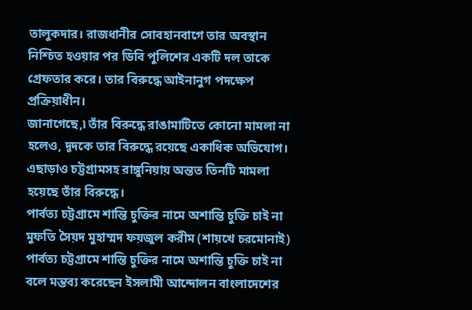তালুকদার। রাজধানীর সোবহানবাগে তার অবস্থান নিশ্চিত হওয়ার পর ডিবি পুলিশের একটি দল তাকে গ্রেফতার করে। তার বিরুদ্ধে আইনানুগ পদক্ষেপ প্রক্রিয়াধীন।
জানাগেছে,৷ তাঁর বিরুদ্ধে রাঙামাটিতে কোনো মামলা না হলেও, দূদকে তার বিরুদ্ধে রয়েছে একাধিক অভিযোগ। এছাড়াও চট্টগ্রামসহ রাঙ্গুনিয়ায় অন্তত তিনটি মামলা হয়েছে তাঁর বিরুদ্ধে।
পার্বত্য চট্টগ্রামে শান্তি চুক্তির নামে অশান্তি চুক্তি চাই না
মুফতি সৈয়দ মুহাম্মদ ফয়জুল করীম (শায়খে চরমোনাই)
পার্বত্য চট্টগ্রামে শান্তি চুক্তির নামে অশান্তি চুক্তি চাই না বলে মন্তব্য করেছেন ইসলামী আন্দোলন বাংলাদেশের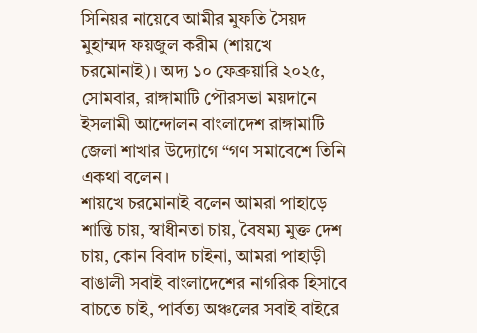সিনিয়র নায়েবে আমীর মুফতি সৈয়দ মুহাম্মদ ফয়জুল করীম (শায়খে চরমোনাই)। অদ্য ১০ ফেব্রুয়ারি ২০২৫, সোমবার, রাঙ্গামাটি পৌরসভা ময়দানে ইসলামী আন্দোলন বাংলাদেশ রাঙ্গামাটি জেলা শাখার উদ্যোগে “গণ সমাবেশে তিনি একথা বলেন।
শায়খে চরমোনাই বলেন আমরা পাহাড়ে শান্তি চায়, স্বাধীনতা চায়, বৈষম্য মুক্ত দেশ চায়, কোন বিবাদ চাইনা, আমরা পাহাড়ী বাঙালী সবাই বাংলাদেশের নাগরিক হিসাবে বাচতে চাই, পার্বত্য অঞ্চলের সবাই বাইরে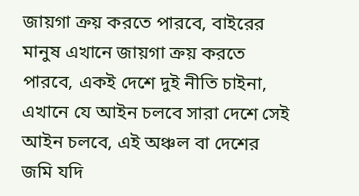জায়গা ক্রয় করতে পারবে, বাইরের মানুষ এখানে জায়গা ক্রয় করতে পারবে, একই দেশে দুই নীতি চাইনা, এখানে যে আইন চলবে সারা দেশে সেই আইন চলবে, এই অঞ্চল বা দেশের জমি যদি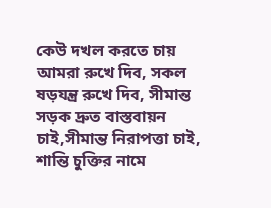কেউ দখল করতে চায় আমরা রুখে দিব, সকল ষড়যন্ত্র রুখে দিব, সীমান্ত সড়ক দ্রুত বাস্তবায়ন চাই,সীমান্ত নিরাপত্তা চাই, শান্তি চুক্তির নামে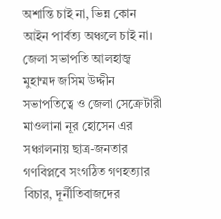অশান্তি চাই না, ভিন্ন কোন আইন পার্বত্য অঞ্চলে চাই না।
জেলা সভাপতি আলহাজ্ব মুহাম্মদ জসিম উদ্দীন সভাপতিত্বে ও জেলা সেক্রেটারী মাওলানা নূর হোসেন এর সঞ্চালনায় ছাত্র-জনতার গণবিপ্লবে সংগঠিত গণহত্যার বিচার, দূর্নীতিবাজদের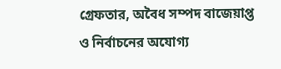গ্রেফতার, অবৈধ সম্পদ বাজেয়াপ্ত ও নির্বাচনের অযোগ্য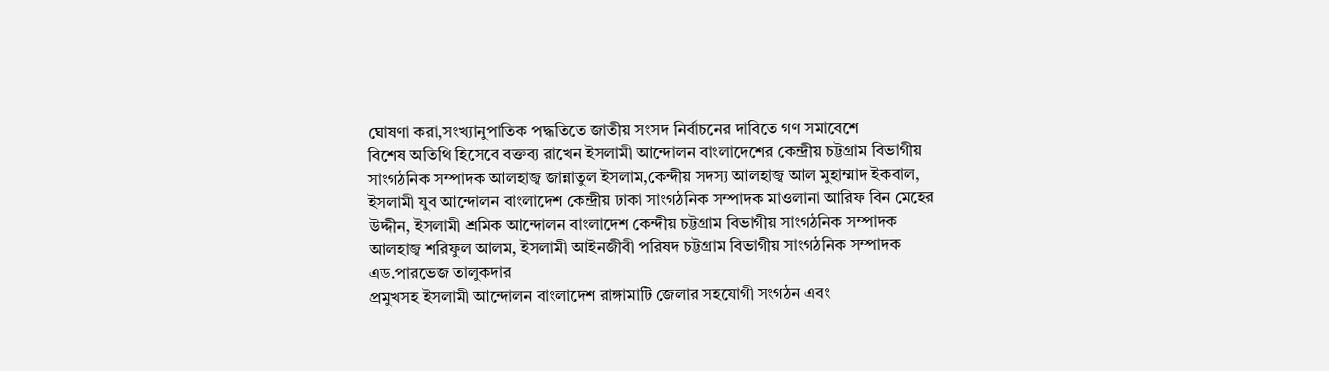ঘোষণা করা,সংখ্যানুপাতিক পদ্ধতিতে জাতীয় সংসদ নির্বাচনের দাবিতে গণ সমাবেশে
বিশেষ অতিথি হিসেবে বক্তব্য রাখেন ইসলামী আন্দোলন বাংলাদেশের কেন্দ্রীয় চট্টগ্রাম বিভাগীয় সাংগঠনিক সম্পাদক আলহাজ্ব জান্নাতুল ইসলাম,কেন্দীয় সদস্য আলহাজ্ব আল মুহাম্মাদ ইকবাল, ইসলামী যুব আন্দোলন বাংলাদেশ কেন্দ্রীয় ঢাকা সাংগঠনিক সম্পাদক মাওলানা আরিফ বিন মেহের উদ্দীন, ইসলামী শ্রমিক আন্দোলন বাংলাদেশ কেন্দীয় চট্টগ্রাম বিভাগীয় সাংগঠনিক সম্পাদক আলহাজ্ব শরিফুল আলম, ইসলামী আইনজীবী পরিষদ চট্টগ্রাম বিভাগীয় সাংগঠনিক সম্পাদক এড.পারভেজ তালুকদার
প্রমুখসহ ইসলামী আন্দোলন বাংলাদেশ রাঙ্গামাটি জেলার সহযোগী সংগঠন এবং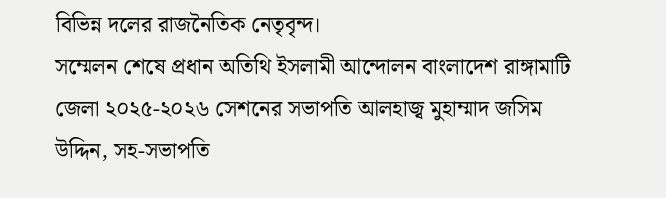বিভিন্ন দলের রাজনৈতিক নেতৃবৃন্দ।
সম্মেলন শেষে প্রধান অতিথি ইসলামী আন্দোলন বাংলাদেশ রাঙ্গামাটি জেলা ২০২৫-২০২৬ সেশনের সভাপতি আলহাজ্ব মুহাম্মাদ জসিম উদ্দিন, সহ-সভাপতি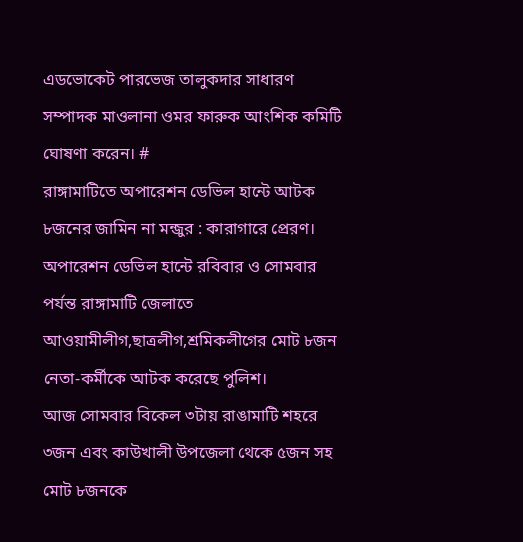এডভোকেট পারভেজ তালুকদার সাধারণ সম্পাদক মাওলানা ওমর ফারুক আংশিক কমিটি ঘোষণা করেন। #
রাঙ্গামাটিতে অপারেশন ডেভিল হান্টে আটক ৮জনের জামিন না মন্জুর : কারাগারে প্রেরণ।
অপারেশন ডেভিল হান্টে রবিবার ও সোমবার পর্যন্ত রাঙ্গামাটি জেলাতে আওয়ামীলীগ,ছাত্রলীগ,শ্রমিকলীগের মোট ৮জন নেতা-কর্মীকে আটক করেছে পুলিশ।
আজ সোমবার বিকেল ৩টায় রাঙামাটি শহরে ৩জন এবং কাউখালী উপজেলা থেকে ৫জন সহ মোট ৮জনকে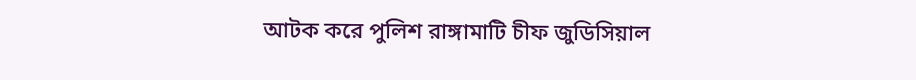আটক করে পুলিশ রাঙ্গামাটি চীফ জুডিসিয়াল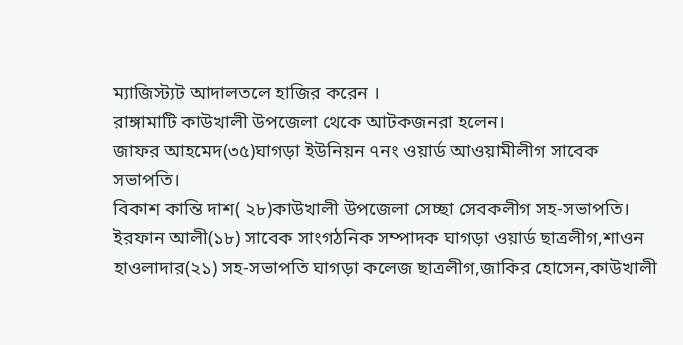ম্যাজিস্ট্যট আদালতলে হাজির করেন ।
রাঙ্গামাটি কাউখালী উপজেলা থেকে আটকজনরা হলেন।
জাফর আহমেদ(৩৫)ঘাগড়া ইউনিয়ন ৭নং ওয়ার্ড আওয়ামীলীগ সাবেক সভাপতি।
বিকাশ কান্তি দাশ( ২৮)কাউখালী উপজেলা সেচ্ছা সেবকলীগ সহ-সভাপতি। ইরফান আলী(১৮) সাবেক সাংগঠনিক সম্পাদক ঘাগড়া ওয়ার্ড ছাত্রলীগ,শাওন হাওলাদার(২১) সহ-সভাপতি ঘাগড়া কলেজ ছাত্রলীগ,জাকির হোসেন,কাউখালী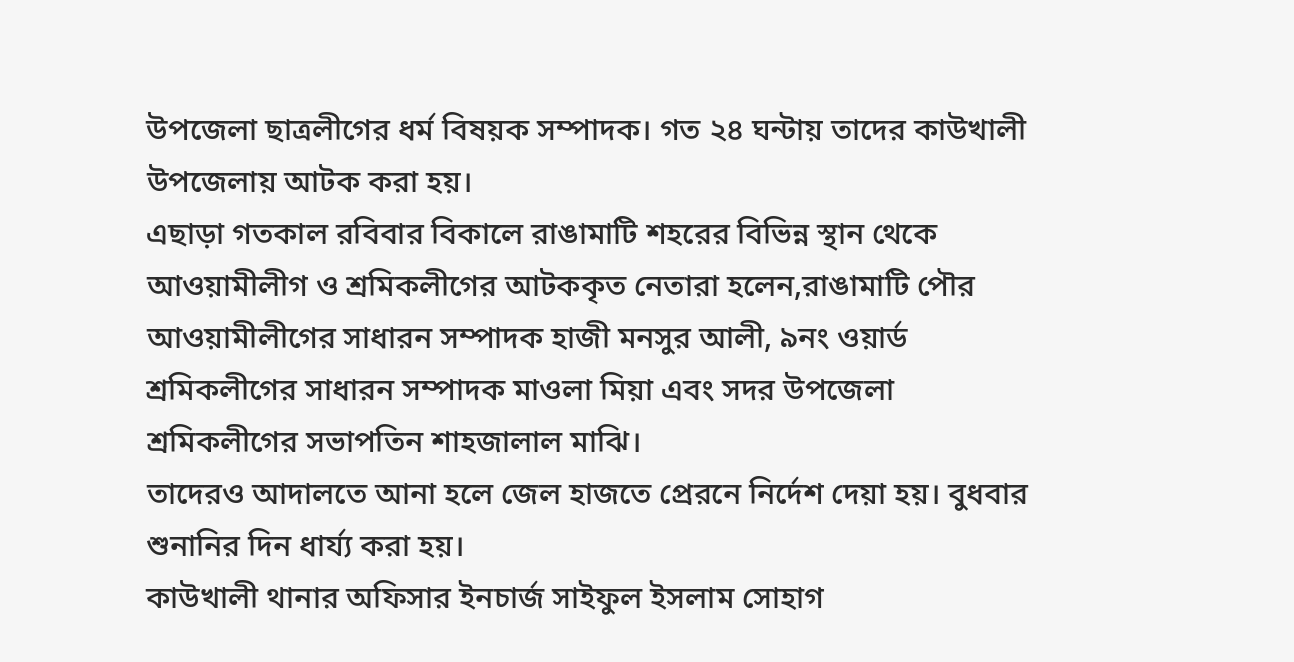উপজেলা ছাত্রলীগের ধর্ম বিষয়ক সম্পাদক। গত ২৪ ঘন্টায় তাদের কাউখালী উপজেলায় আটক করা হয়।
এছাড়া গতকাল রবিবার বিকালে রাঙামাটি শহরের বিভিন্ন স্থান থেকে আওয়ামীলীগ ও শ্রমিকলীগের আটককৃত নেতারা হলেন,রাঙামাটি পৌর আওয়ামীলীগের সাধারন সম্পাদক হাজী মনসুর আলী, ৯নং ওয়ার্ড শ্রমিকলীগের সাধারন সম্পাদক মাওলা মিয়া এবং সদর উপজেলা শ্রমিকলীগের সভাপতিন শাহজালাল মাঝি।
তাদেরও আদালতে আনা হলে জেল হাজতে প্রেরনে নির্দেশ দেয়া হয়। বুধবার শুনানির দিন ধার্য্য করা হয়।
কাউখালী থানার অফিসার ইনচার্জ সাইফুল ইসলাম সোহাগ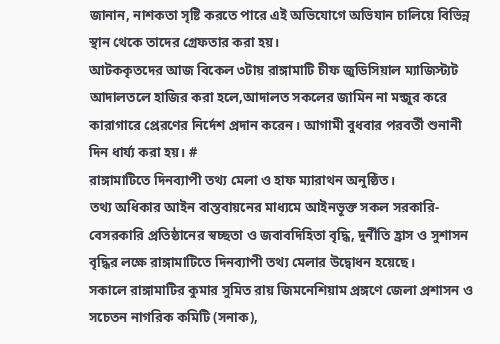জানান, নাশকতা সৃষ্টি করতে পারে এই অভিযোগে অভিযান চালিয়ে বিভিন্ন স্থান থেকে তাদের গ্রেফতার করা হয়।
আটককৃতদের আজ বিকেল ৩টায় রাঙ্গামাটি চীফ জুডিসিয়াল ম্যাজিস্ট্যট আদালতলে হাজির করা হলে,আদালত সকলের জামিন না মন্জুর করে কারাগারে প্রেরণের নির্দেশ প্রদান করেন। আগামী বুধবার পরবর্তী শুনানী দিন ধার্য্য করা হয়। #
রাঙ্গামাটিতে দিনব্যাপী তথ্য মেলা ও হাফ ম্যারাথন অনুষ্ঠিত।
তথ্য অধিকার আইন বাস্তবায়নের মাধ্যমে আইনভূক্ত সকল সরকারি-বেসরকারি প্রতিষ্ঠানের স্বচ্ছতা ও জবাবদিহিতা বৃদ্ধি, দুর্নীতি হ্রাস ও সুশাসন বৃদ্ধির লক্ষে রাঙ্গামাটিতে দিনব্যাপী তথ্য মেলার উদ্বোধন হয়েছে।
সকালে রাঙ্গামাটির কুমার সুমিত রায় জিমনেশিয়াম প্রঙ্গণে জেলা প্রশাসন ও সচেতন নাগরিক কমিটি (সনাক),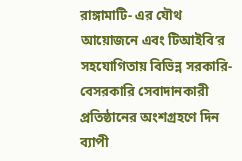রাঙ্গামাটি- এর যৌথ আয়োজনে এবং টিআইবি’র সহযোগিতায় বিভিন্ন সরকারি-বেসরকারি সেবাদানকারী প্রতিষ্ঠানের অংশগ্রহণে দিন ব্যাপী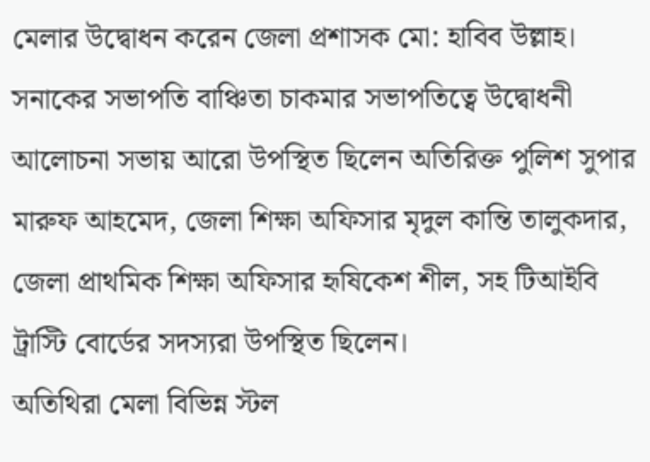মেলার উদ্বোধন করেন জেলা প্রশাসক মো: হাবিব উল্লাহ।
সনাকের সভাপতি বাঞ্চিতা চাকমার সভাপতিত্বে উদ্বোধনী আলোচনা সভায় আরো উপস্থিত ছিলেন অতিরিক্ত পুলিশ সুপার মারুফ আহমেদ, জেলা শিক্ষা অফিসার মৃদুল কান্তি তালুকদার, জেলা প্রাথমিক শিক্ষা অফিসার হৃষিকেশ শীল, সহ টিআইবি ট্রাস্টি বোর্ডের সদস্যরা উপস্থিত ছিলেন।
অতিথিরা মেলা বিভিন্ন স্টল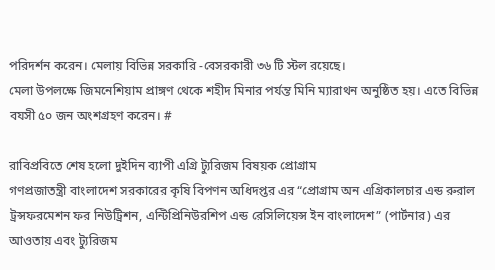পরিদর্শন করেন। মেলায় বিভিন্ন সরকারি -বেসরকারী ৩৬ টি স্টল রয়েছে।
মেলা উপলক্ষে জিমনেশিয়াম প্রাঙ্গণ থেকে শহীদ মিনার পর্যন্ত মিনি ম্যারাথন অনুষ্ঠিত হয়। এতে বিভিন্ন বযসী ৫০ জন অংশগ্রহণ করেন। #

রাবিপ্রবিতে শেষ হলো দুইদিন ব্যাপী এগ্রি ট্যুরিজম বিষয়ক প্রোগ্রাম
গণপ্রজাতন্ত্রী বাংলাদেশ সরকারের কৃষি বিপণন অধিদপ্তর এর “প্রোগ্রাম অন এগ্রিকালচার এন্ড রুরাল ট্রন্সফরমেশন ফর নিউট্রিশন, এন্টিপ্রিনিউরশিপ এন্ড রেসিলিয়েন্স ইন বাংলাদেশ” (পার্টনার) এর আওতায় এবং ট্যুরিজম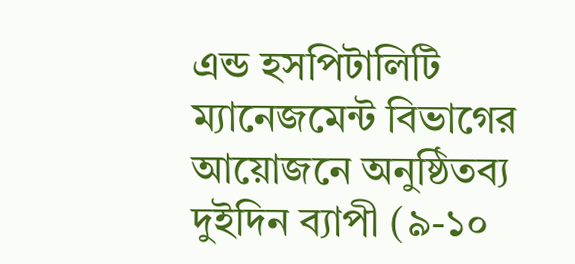এন্ড হসপিটালিটি ম্যানেজমেন্ট বিভাগের আয়োজনে অনুষ্ঠিতব্য দুইদিন ব্যাপী (৯-১০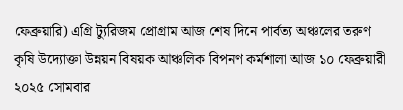ফেব্রুয়ারি) এগ্রি ট্যুরিজম প্রোগ্রাম আজ শেষ দিনে পার্বত্য অঞ্চলের তরুণ কৃষি উদ্যোক্তা উন্নয়ন বিষয়ক আঞ্চলিক বিপনণ কর্মশালা আজ ১০ ফেব্রুয়ারী ২০২৫ সোমবার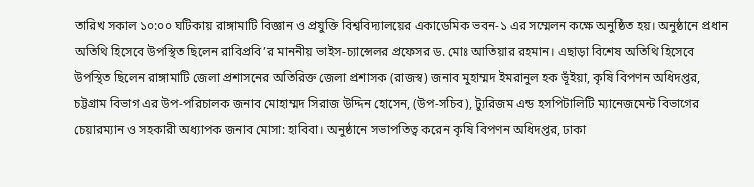তারিখ সকাল ১০:০০ ঘটিকায় রাঙ্গামাটি বিজ্ঞান ও প্রযুক্তি বিশ্ববিদ্যালয়ের একাডেমিক ভবন-১ এর সম্মেলন কক্ষে অনুষ্ঠিত হয়। অনুষ্ঠানে প্রধান অতিথি হিসেবে উপস্থিত ছিলেন রাবিপ্রবি’র মাননীয় ভাইস-চ্যান্সেলর প্রফেসর ড. মোঃ আতিয়ার রহমান। এছাড়া বিশেষ অতিথি হিসেবে উপস্থিত ছিলেন রাঙ্গামাটি জেলা প্রশাসনের অতিরিক্ত জেলা প্রশাসক (রাজস্ব) জনাব মুহাম্মদ ইমরানুল হক ভূঁইয়া, কৃষি বিপণন অধিদপ্তর, চট্টগ্রাম বিভাগ এর উপ-পরিচালক জনাব মোহাম্মদ সিরাজ উদ্দিন হোসেন, (উপ-সচিব), ট্যুরিজম এন্ড হসপিটালিটি ম্যানেজমেন্ট বিভাগের চেয়ারম্যান ও সহকারী অধ্যাপক জনাব মোসা: হাবিবা। অনুষ্ঠানে সভাপতিত্ব করেন কৃষি বিপণন অধিদপ্তর, ঢাকা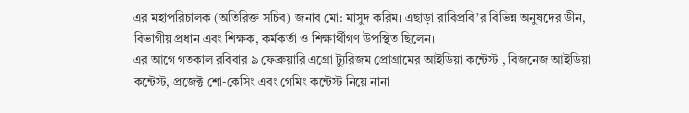এর মহাপরিচালক (অতিরিক্ত সচিব) জনাব মো: মাসুদ করিম। এছাড়া রাবিপ্রবি’র বিভিন্ন অনুষদের ডীন, বিভাগীয় প্রধান এবং শিক্ষক, কর্মকর্তা ও শিক্ষার্থীগণ উপস্থিত ছিলেন।
এর আগে গতকাল রবিবার ৯ ফেব্রুয়ারি এগ্রো ট্যুরিজম প্রোগ্রামের আইডিয়া কন্টেস্ট , বিজনেজ আইডিয়া কন্টেস্ট, প্রজেক্ট শো-কেসিং এবং গেমিং কন্টেস্ট নিয়ে নানা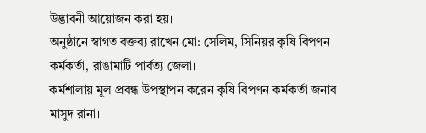উদ্ভাবনী আয়োজন করা হয়।
অনুষ্ঠানে স্বাগত বক্তব্য রাখেন মো: সেলিম, সিনিয়র কৃষি বিপণন কর্মকর্তা, রাঙামাটি পার্বত্য জেলা।
কর্মশালায় মূল প্রবন্ধ উপস্থাপন করেন কৃষি বিপণন কর্মকর্তা জনাব মাসুদ রানা।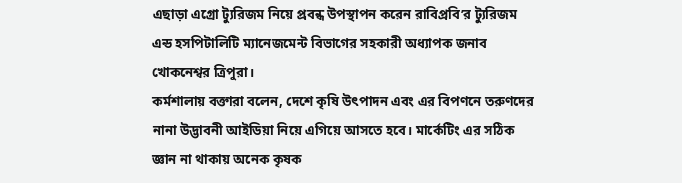এছাড়া এগ্রো ট্যুরিজম নিয়ে প্রবন্ধ উপস্থাপন করেন রাবিপ্রবি’র ট্যুরিজম এন্ড হসপিটালিটি ম্যানেজমেন্ট বিভাগের সহকারী অধ্যাপক জনাব খোকনেশ্বর ত্রিপুরা।
কর্মশালায় বক্তারা বলেন, দেশে কৃষি উৎপাদন এবং এর বিপণনে তরুণদের নানা উদ্ভাবনী আইডিয়া নিয়ে এগিয়ে আসতে হবে। মার্কেটিং এর সঠিক জ্ঞান না থাকায় অনেক কৃষক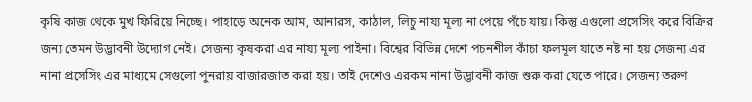কৃষি কাজ থেকে মুখ ফিরিয়ে নিচ্ছে। পাহাড়ে অনেক আম, আনারস, কাঠাল, লিচু নায্য মূল্য না পেয়ে পঁচে যায়। কিন্তু এগুলো প্রসেসিং করে বিক্রির জন্য তেমন উদ্ভাবনী উদ্যোগ নেই। সেজন্য কৃষকরা এর নায্য মূল্য পাইনা। বিশ্বের বিভিন্ন দেশে পচনশীল কাঁচা ফলমূল যাতে নষ্ট না হয় সেজন্য এর নানা প্রসেসিং এর মাধ্যমে সেগুলো পুনরায় বাজারজাত করা হয়। তাই দেশেও এরকম নানা উদ্ভাবনী কাজ শুরু করা যেতে পারে। সেজন্য তরুণ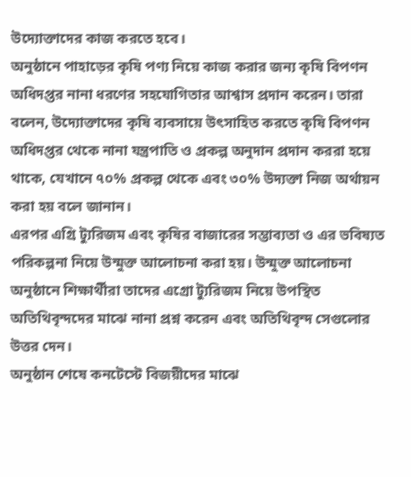উদ্যোক্তাদের কাজ করতে হবে।
অনুষ্ঠানে পাহাড়ের কৃষি পণ্য নিয়ে কাজ করার জন্য কৃষি বিপণন অধিদপ্তর নানা ধরণের সহযোগিতার আশ্বাস প্রদান করেন। তারা বলেন, উদ্যোক্তাদের কৃষি ব্যবসায়ে উৎসাহিত করতে কৃষি বিপণন অধিদপ্তর থেকে নানা যন্ত্রপাতি ও প্রকল্প অনুদান প্রদান কররা হয়ে থাকে, যেখানে ৭০% প্রকল্প থেকে এবং ৩০% উদ্যক্তা নিজ অর্থায়ন করা হয় বলে জানান।
এরপর এগ্রি ট্যুরিজম এবং কৃষির বাজারের সম্ভাব্যতা ও এর ভবিষ্যত পরিকল্পনা নিয়ে উন্মুক্ত আলোচনা করা হয়। উন্মুক্ত আলোচনা অনুষ্ঠানে শিক্ষার্থীরা তাদের এগ্রো ট্যুরিজম নিয়ে উপস্থিত অতিথিবৃন্দদের মাঝে নানা প্রশ্ন করেন এবং অতিথিবৃন্দ সেগুলোর উত্তর দেন।
অনুষ্ঠান শেষে কনটেস্টে বিজয়ীদের মাঝে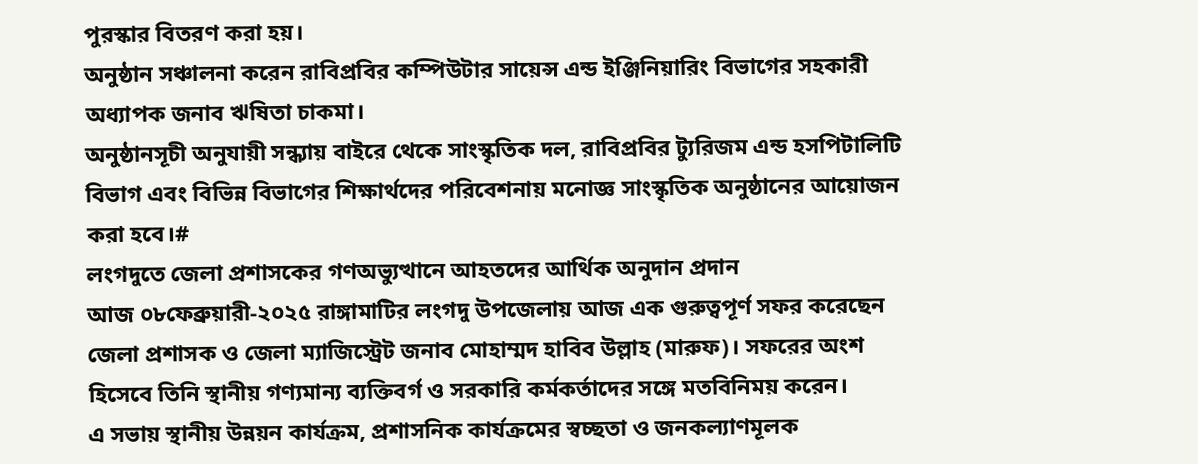পুরস্কার বিতরণ করা হয়।
অনুষ্ঠান সঞ্চালনা করেন রাবিপ্রবির কম্পিউটার সায়েন্স এন্ড ইঞ্জিনিয়ারিং বিভাগের সহকারী অধ্যাপক জনাব ঋষিতা চাকমা।
অনুষ্ঠানসূচী অনুযায়ী সন্ধ্যায় বাইরে থেকে সাংস্কৃতিক দল, রাবিপ্রবির ট্যুরিজম এন্ড হসপিটালিটি বিভাগ এবং বিভিন্ন বিভাগের শিক্ষার্থদের পরিবেশনায় মনোজ্ঞ সাংস্কৃতিক অনুষ্ঠানের আয়োজন করা হবে।#
লংগদুতে জেলা প্রশাসকের গণঅভ্যুত্থানে আহতদের আর্থিক অনুদান প্রদান
আজ ০৮ফেব্রুয়ারী-২০২৫ রাঙ্গামাটির লংগদু উপজেলায় আজ এক গুরুত্বপূর্ণ সফর করেছেন জেলা প্রশাসক ও জেলা ম্যাজিস্ট্রেট জনাব মোহাম্মদ হাবিব উল্লাহ (মারুফ)। সফরের অংশ হিসেবে তিনি স্থানীয় গণ্যমান্য ব্যক্তিবর্গ ও সরকারি কর্মকর্তাদের সঙ্গে মতবিনিময় করেন।
এ সভায় স্থানীয় উন্নয়ন কার্যক্রম, প্রশাসনিক কার্যক্রমের স্বচ্ছতা ও জনকল্যাণমূলক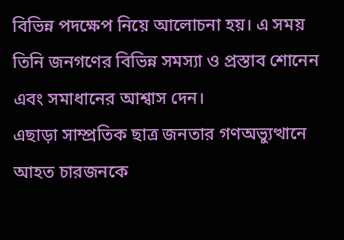বিভিন্ন পদক্ষেপ নিয়ে আলোচনা হয়। এ সময় তিনি জনগণের বিভিন্ন সমস্যা ও প্রস্তাব শোনেন এবং সমাধানের আশ্বাস দেন।
এছাড়া সাম্প্রতিক ছাত্র জনতার গণঅভ্যুত্থানে আহত চারজনকে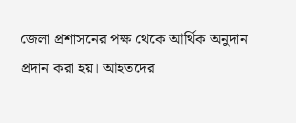জেলা প্রশাসনের পক্ষ থেকে আর্থিক অনুদান প্রদান করা হয়। আহতদের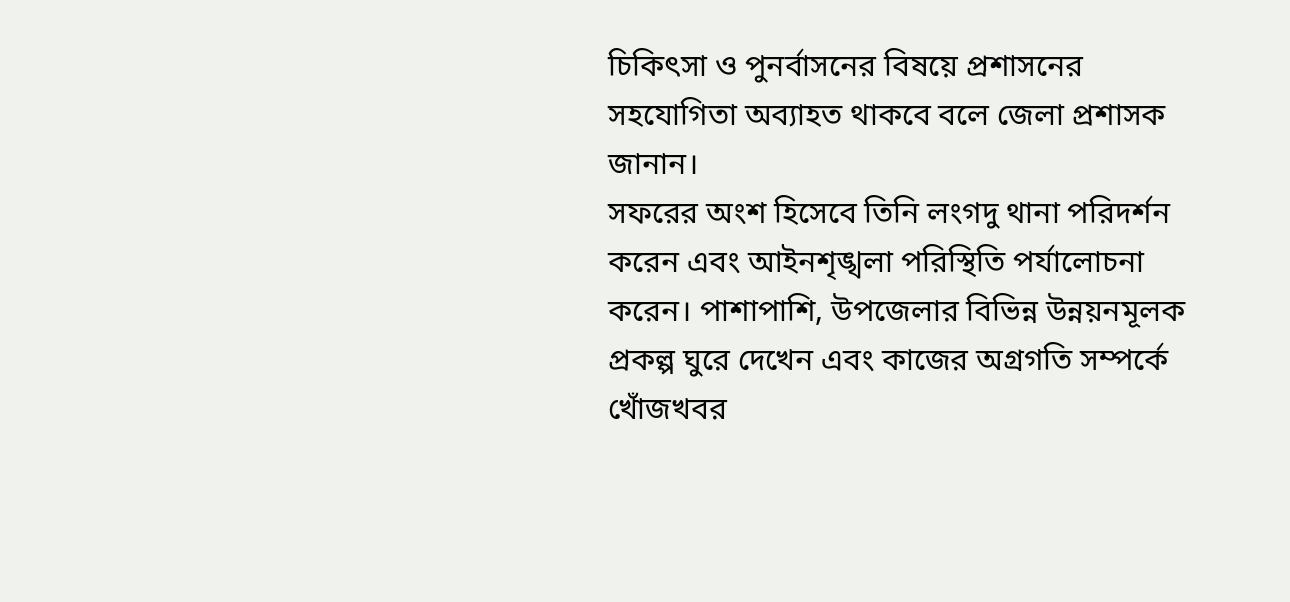চিকিৎসা ও পুনর্বাসনের বিষয়ে প্রশাসনের সহযোগিতা অব্যাহত থাকবে বলে জেলা প্রশাসক জানান।
সফরের অংশ হিসেবে তিনি লংগদু থানা পরিদর্শন করেন এবং আইনশৃঙ্খলা পরিস্থিতি পর্যালোচনা করেন। পাশাপাশি, উপজেলার বিভিন্ন উন্নয়নমূলক প্রকল্প ঘুরে দেখেন এবং কাজের অগ্রগতি সম্পর্কে খোঁজখবর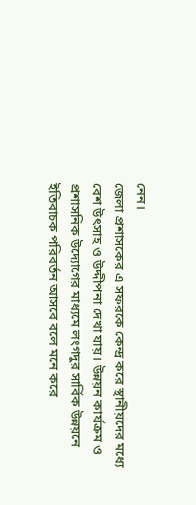নেন।
জেলা প্রশাসকের এ সফরকে কেন্দ্র করে স্থানীয়দের মধ্যে বেশ উৎসাহ ও উদ্দীপনা দেখা যায়। উন্নয়ন কার্যক্রম ও প্রশাসনিক উদ্যোগের মাধ্যমে লংগদুর সার্বিক উন্নয়নে ইতিবাচক পরিবর্তন আসবে বলে মনে করে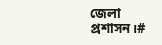জেলা প্রশাসন।#